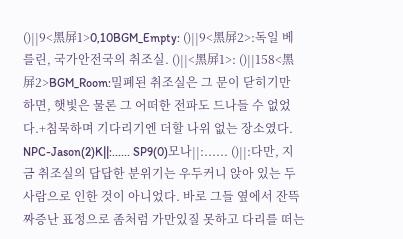()||9<黑屏1>0,10BGM_Empty: ()||9<黑屏2>:독일 베를린, 국가안전국의 취조실. ()||<黑屏1>: ()||158<黑屏2>BGM_Room:밀폐된 취조실은 그 문이 닫히기만 하면, 햇빛은 물론 그 어떠한 전파도 드나들 수 없었다.+침묵하며 기다리기엔 더할 나위 없는 장소였다. NPC-Jason(2)K||:...... SP9(0)모나||:...... ()||:다만, 지금 취조실의 답답한 분위기는 우두커니 앉아 있는 두 사람으로 인한 것이 아니었다. 바로 그들 옆에서 잔뜩 짜증난 표정으로 좀처럼 가만있질 못하고 다리를 떠는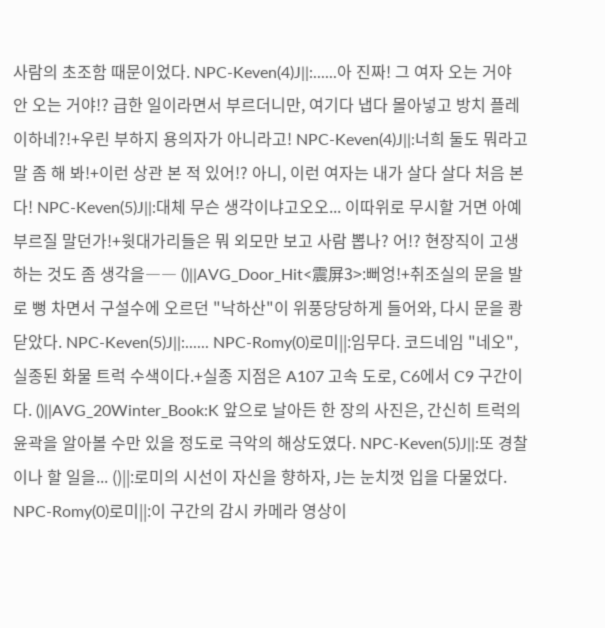사람의 초조함 때문이었다. NPC-Keven(4)J||:......아 진짜! 그 여자 오는 거야 안 오는 거야!? 급한 일이라면서 부르더니만, 여기다 냅다 몰아넣고 방치 플레이하네?!+우린 부하지 용의자가 아니라고! NPC-Keven(4)J||:너희 둘도 뭐라고 말 좀 해 봐!+이런 상관 본 적 있어!? 아니, 이런 여자는 내가 살다 살다 처음 본다! NPC-Keven(5)J||:대체 무슨 생각이냐고오오... 이따위로 무시할 거면 아예 부르질 말던가!+윗대가리들은 뭐 외모만 보고 사람 뽑나? 어!? 현장직이 고생하는 것도 좀 생각을―― ()||AVG_Door_Hit<震屏3>:뻐엉!+취조실의 문을 발로 뻥 차면서 구설수에 오르던 "낙하산"이 위풍당당하게 들어와, 다시 문을 쾅 닫았다. NPC-Keven(5)J||:...... NPC-Romy(0)로미||:임무다. 코드네임 "네오", 실종된 화물 트럭 수색이다.+실종 지점은 A107 고속 도로, C6에서 C9 구간이다. ()||AVG_20Winter_Book:K 앞으로 날아든 한 장의 사진은, 간신히 트럭의 윤곽을 알아볼 수만 있을 정도로 극악의 해상도였다. NPC-Keven(5)J||:또 경찰이나 할 일을... ()||:로미의 시선이 자신을 향하자, J는 눈치껏 입을 다물었다. NPC-Romy(0)로미||:이 구간의 감시 카메라 영상이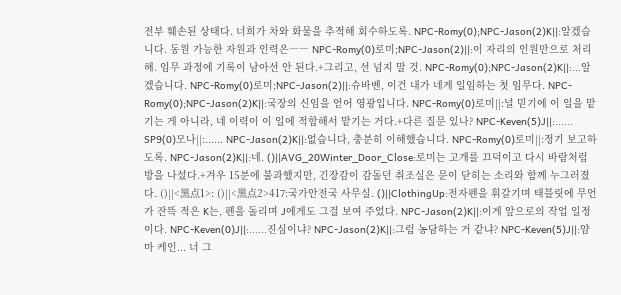전부 훼손된 상태다. 너희가 차와 화물을 추적해 회수하도록. NPC-Romy(0);NPC-Jason(2)K||:알겠습니다. 동원 가능한 자원과 인력은―― NPC-Romy(0)로미;NPC-Jason(2)||:이 자리의 인원만으로 처리해. 임무 과정에 기록이 남아선 안 된다.+그리고, 선 넘지 말 것. NPC-Romy(0);NPC-Jason(2)K||:...알겠습니다. NPC-Romy(0)로미;NPC-Jason(2)||:슈바벤, 이건 내가 네게 일임하는 첫 임무다. NPC-Romy(0);NPC-Jason(2)K||:국장의 신임을 얻어 영광입니다. NPC-Romy(0)로미||:널 믿기에 이 일을 맡기는 게 아니라, 네 이력이 이 일에 적합해서 맡기는 거다.+다른 질문 있나? NPC-Keven(5)J||:...... SP9(0)모나||:...... NPC-Jason(2)K||:없습니다, 충분히 이해했습니다. NPC-Romy(0)로미||:정기 보고하도록. NPC-Jason(2)K||:네. ()||AVG_20Winter_Door_Close:로미는 고개를 끄덕이고 다시 바람처럼 방을 나섰다.+겨우 15분에 불과했지만, 긴장감이 감돌던 취조실은 문이 닫히는 소리와 함께 누그러졌다. ()||<黑点1>: ()||<黑点2>417:국가안전국 사무실. ()||ClothingUp:전자펜을 휘갈기며 태블릿에 무언가 잔뜩 적은 K는, 펜을 돌리며 J에게도 그걸 보여 주었다. NPC-Jason(2)K||:이게 앞으로의 작업 일정이다. NPC-Keven(0)J||:......진심이냐? NPC-Jason(2)K||:그럼 농담하는 거 같냐? NPC-Keven(5)J||:얌마 케인... 너 그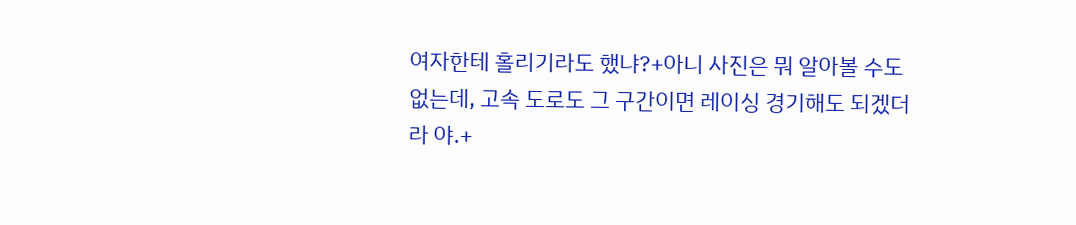여자한테 홀리기라도 했냐?+아니 사진은 뭐 알아볼 수도 없는데, 고속 도로도 그 구간이면 레이싱 경기해도 되겠더라 야.+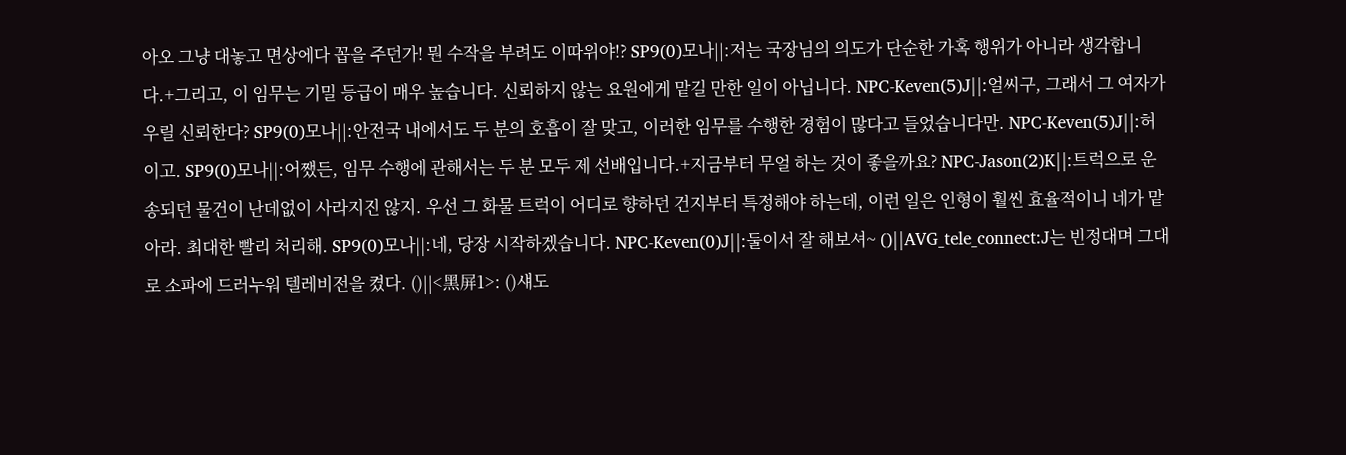아오 그냥 대놓고 면상에다 꼽을 주던가! 뭔 수작을 부려도 이따위야!? SP9(0)모나||:저는 국장님의 의도가 단순한 가혹 행위가 아니라 생각합니다.+그리고, 이 임무는 기밀 등급이 매우 높습니다. 신뢰하지 않는 요원에게 맡길 만한 일이 아닙니다. NPC-Keven(5)J||:얼씨구, 그래서 그 여자가 우릴 신뢰한다? SP9(0)모나||:안전국 내에서도 두 분의 호흡이 잘 맞고, 이러한 임무를 수행한 경험이 많다고 들었습니다만. NPC-Keven(5)J||:허이고. SP9(0)모나||:어쨌든, 임무 수행에 관해서는 두 분 모두 제 선배입니다.+지금부터 무얼 하는 것이 좋을까요? NPC-Jason(2)K||:트럭으로 운송되던 물건이 난데없이 사라지진 않지. 우선 그 화물 트럭이 어디로 향하던 건지부터 특정해야 하는데, 이런 일은 인형이 훨씬 효율적이니 네가 맡아라. 최대한 빨리 처리해. SP9(0)모나||:네, 당장 시작하겠습니다. NPC-Keven(0)J||:둘이서 잘 해보셔~ ()||AVG_tele_connect:J는 빈정대며 그대로 소파에 드러누워 텔레비전을 켰다. ()||<黑屏1>: ()섀도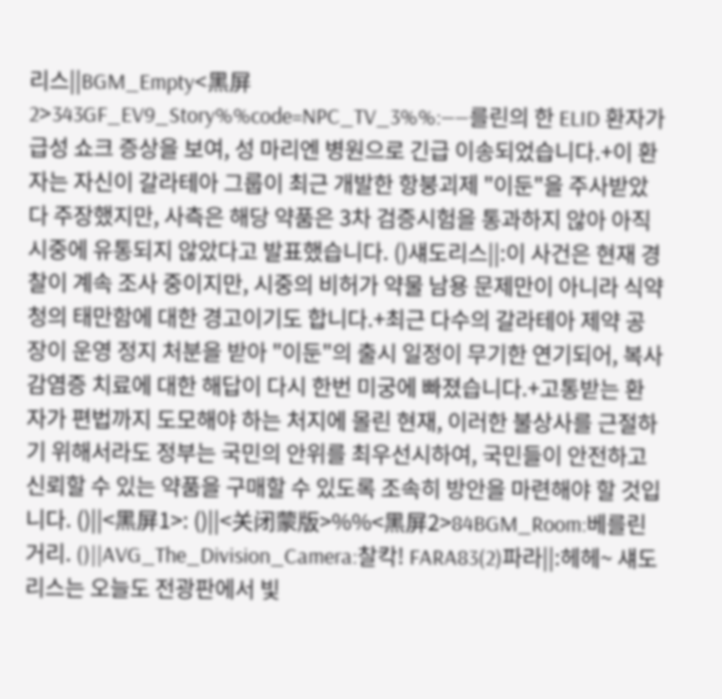리스||BGM_Empty<黑屏2>343GF_EV9_Story%%code=NPC_TV_3%%:――를린의 한 ELID 환자가 급성 쇼크 증상을 보여, 성 마리엔 병원으로 긴급 이송되었습니다.+이 환자는 자신이 갈라테아 그룹이 최근 개발한 항붕괴제 "이둔"을 주사받았다 주장했지만, 사측은 해당 약품은 3차 검증시험을 통과하지 않아 아직 시중에 유통되지 않았다고 발표했습니다. ()섀도리스||:이 사건은 현재 경찰이 계속 조사 중이지만, 시중의 비허가 약물 남용 문제만이 아니라 식약청의 태만함에 대한 경고이기도 합니다.+최근 다수의 갈라테아 제약 공장이 운영 정지 처분을 받아 "이둔"의 출시 일정이 무기한 연기되어, 복사감염증 치료에 대한 해답이 다시 한번 미궁에 빠졌습니다.+고통받는 환자가 편법까지 도모해야 하는 처지에 몰린 현재, 이러한 불상사를 근절하기 위해서라도 정부는 국민의 안위를 최우선시하여, 국민들이 안전하고 신뢰할 수 있는 약품을 구매할 수 있도록 조속히 방안을 마련해야 할 것입니다. ()||<黑屏1>: ()||<关闭蒙版>%%<黑屏2>84BGM_Room:베를린 거리. ()||AVG_The_Division_Camera:찰칵! FARA83(2)파라||:헤헤~ 섀도리스는 오늘도 전광판에서 빛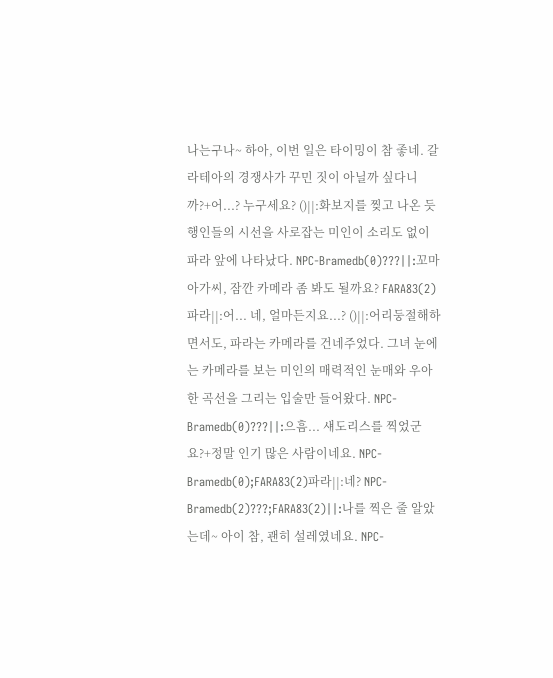나는구나~ 하아, 이번 일은 타이밍이 참 좋네. 갈라테아의 경쟁사가 꾸민 짓이 아닐까 싶다니까?+어...? 누구세요? ()||:화보지를 찢고 나온 듯 행인들의 시선을 사로잡는 미인이 소리도 없이 파라 앞에 나타났다. NPC-Bramedb(0)???||:꼬마 아가씨, 잠깐 카메라 좀 봐도 될까요? FARA83(2)파라||:어... 네, 얼마든지요...? ()||:어리둥절해하면서도, 파라는 카메라를 건네주었다. 그녀 눈에는 카메라를 보는 미인의 매력적인 눈매와 우아한 곡선을 그리는 입술만 들어왔다. NPC-Bramedb(0)???||:으흠... 섀도리스를 찍었군요?+정말 인기 많은 사람이네요. NPC-Bramedb(0);FARA83(2)파라||:네? NPC-Bramedb(2)???;FARA83(2)||:나를 찍은 줄 알았는데~ 아이 참, 괜히 설레였네요. NPC-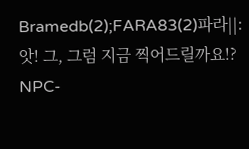Bramedb(2);FARA83(2)파라||:앗! 그, 그럼 지금 찍어드릴까요!? NPC-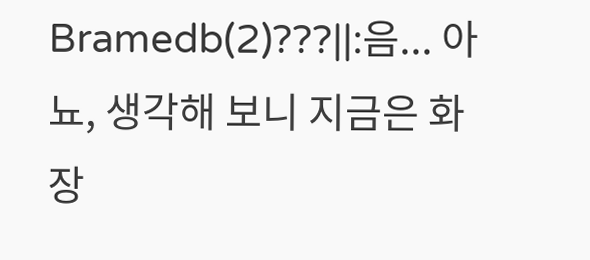Bramedb(2)???||:음... 아뇨, 생각해 보니 지금은 화장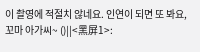이 촬영에 적절치 않네요. 인연이 되면 또 봐요, 꼬마 아가씨~ ()||<黑屏1>: